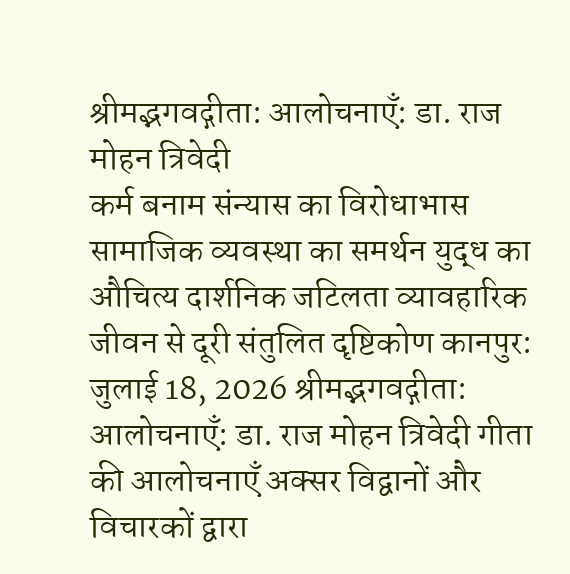श्रीमद्भगवद्गीता: आलोचनाएँ: डा. राज मोहन त्रिवेदी
कर्म बनाम संन्यास का विरोधाभास सामाजिक व्यवस्था का समर्थन युद्ध का औचित्य दार्शनिक जटिलता व्यावहारिक जीवन से दूरी संतुलित दृष्टिकोण कानपुर: जुलाई 18, 2026 श्रीमद्भगवद्गीता: आलोचनाएँ: डा. राज मोहन त्रिवेदी गीता की आलोचनाएँ अक्सर विद्वानों और विचारकों द्वारा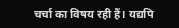चर्चा का विषय रही हैं। यद्यपि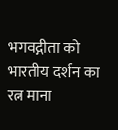भगवद्गीता को भारतीय दर्शन का रत्न माना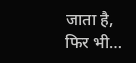जाता है, फिर भी…